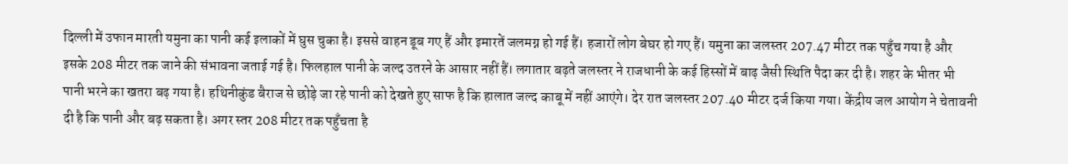दिल्ली में उफान मारती यमुना का पानी कई इलाकों में घुस चुका है। इससे वाहन डूब गए हैं और इमारतें जलमग्न हो गई हैं। हजारों लोग बेघर हो गए हैं। यमुना का जलस्तर 207.47 मीटर तक पहुँच गया है और इसके 208 मीटर तक जाने की संभावना जताई गई है। फिलहाल पानी के जल्द उतरने के आसार नहीं हैं। लगातार बढ़ते जलस्तर ने राजधानी के कई हिस्सों में बाढ़ जैसी स्थिति पैदा कर दी है। शहर के भीतर भी पानी भरने का खतरा बढ़ गया है। हथिनीकुंड बैराज से छोड़े जा रहे पानी को देखते हुए साफ है कि हालात जल्द काबू में नहीं आएंगे। देर रात जलस्तर 207.40 मीटर दर्ज किया गया। केंद्रीय जल आयोग ने चेतावनी दी है कि पानी और बढ़ सकता है। अगर स्तर 208 मीटर तक पहुँचता है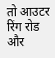तो आउटर रिंग रोड और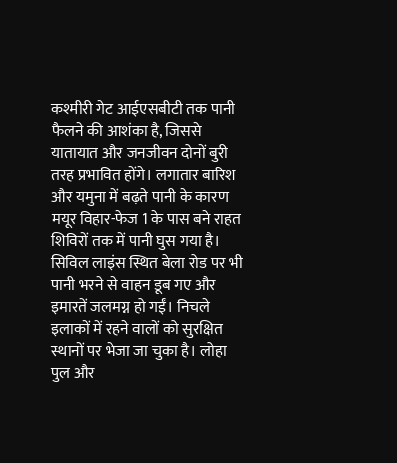कश्मीरी गेट आईएसबीटी तक पानी फैलने की आशंका है, जिससे यातायात और जनजीवन दोनों बुरी तरह प्रभावित होंगे। लगातार बारिश और यमुना में बढ़ते पानी के कारण मयूर विहार-फेज 1 के पास बने राहत शिविरों तक में पानी घुस गया है। सिविल लाइंस स्थित बेला रोड पर भी पानी भरने से वाहन डूब गए और इमारतें जलमग्न हो गईं। निचले इलाकों में रहने वालों को सुरक्षित स्थानों पर भेजा जा चुका है। लोहा पुल और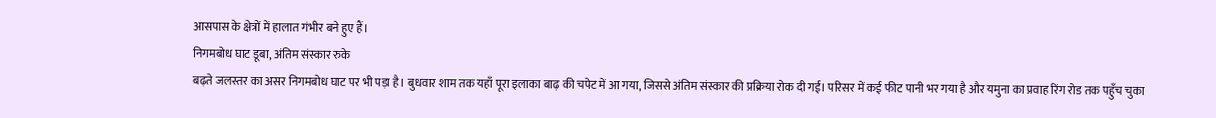आसपास के क्षेत्रों में हालात गंभीर बने हुए हैं।
निगमबोध घाट डूबा, अंतिम संस्कार रुके
बढ़ते जलस्तर का असर निगमबोध घाट पर भी पड़ा है। बुधवार शाम तक यहाँ पूरा इलाका बाढ़ की चपेट में आ गया, जिससे अंतिम संस्कार की प्रक्रिया रोक दी गई। परिसर में कई फीट पानी भर गया है और यमुना का प्रवाह रिंग रोड तक पहुँच चुका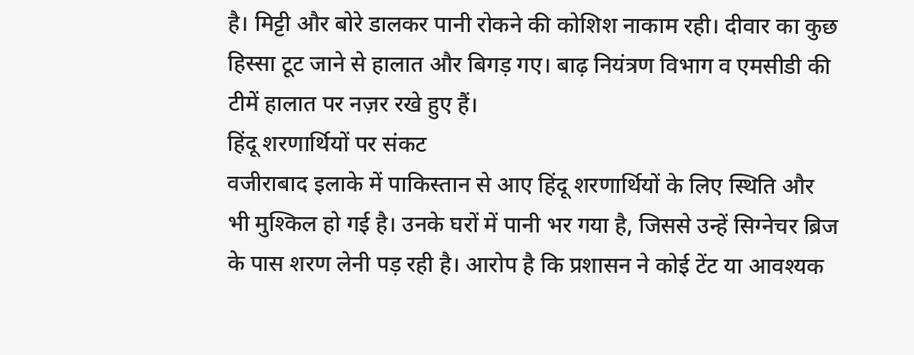है। मिट्टी और बोरे डालकर पानी रोकने की कोशिश नाकाम रही। दीवार का कुछ हिस्सा टूट जाने से हालात और बिगड़ गए। बाढ़ नियंत्रण विभाग व एमसीडी की टीमें हालात पर नज़र रखे हुए हैं।
हिंदू शरणार्थियों पर संकट
वजीराबाद इलाके में पाकिस्तान से आए हिंदू शरणार्थियों के लिए स्थिति और भी मुश्किल हो गई है। उनके घरों में पानी भर गया है, जिससे उन्हें सिग्नेचर ब्रिज के पास शरण लेनी पड़ रही है। आरोप है कि प्रशासन ने कोई टेंट या आवश्यक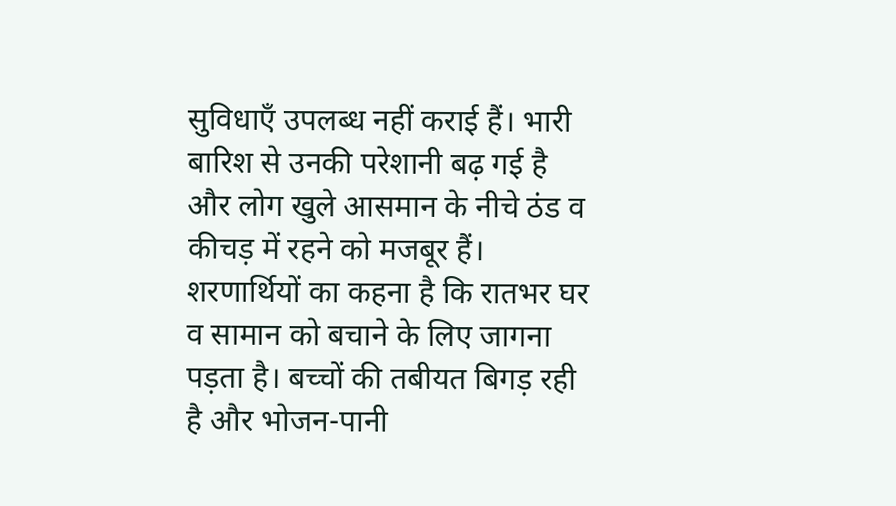सुविधाएँ उपलब्ध नहीं कराई हैं। भारी बारिश से उनकी परेशानी बढ़ गई है और लोग खुले आसमान के नीचे ठंड व कीचड़ में रहने को मजबूर हैं। शरणार्थियों का कहना है कि रातभर घर व सामान को बचाने के लिए जागना पड़ता है। बच्चों की तबीयत बिगड़ रही है और भोजन-पानी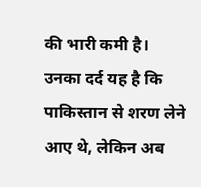की भारी कमी है। उनका दर्द यह है कि पाकिस्तान से शरण लेने आए थे, लेकिन अब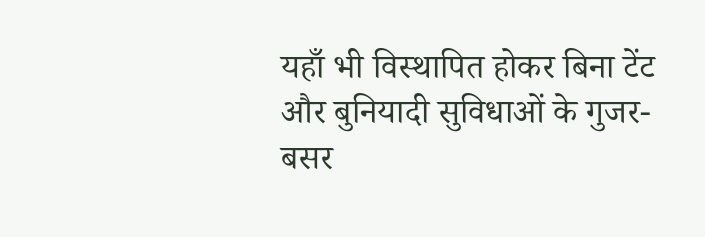यहाँ भी विस्थापित होकर बिना टेंट और बुनियादी सुविधाओं के गुजर-बसर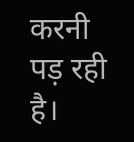करनी पड़ रही है।